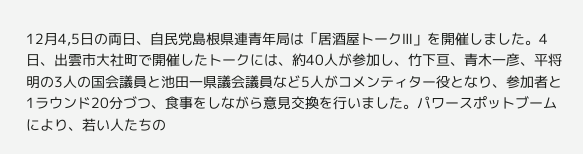12月4,5日の両日、自民党島根県連青年局は「居酒屋トークⅢ」を開催しました。4日、出雲市大社町で開催したトークには、約40人が参加し、竹下亘、青木一彦、平将明の3人の国会議員と池田一県議会議員など5人がコメンティター役となり、参加者と1ラウンド20分づつ、食事をしながら意見交換を行いました。パワースポットブームにより、若い人たちの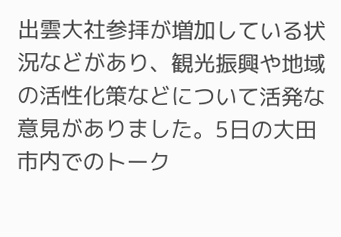出雲大社参拝が増加している状況などがあり、観光振興や地域の活性化策などについて活発な意見がありました。5日の大田市内でのトーク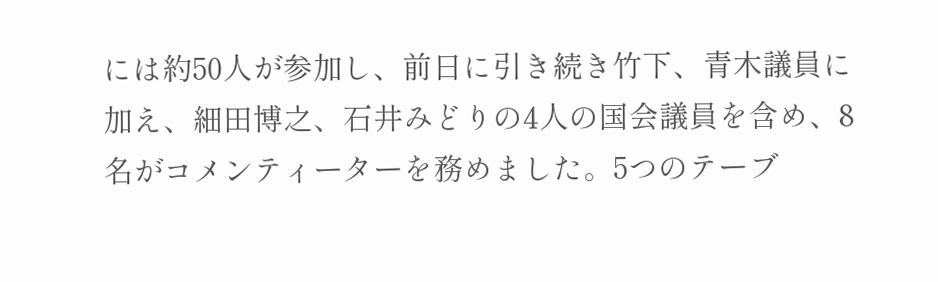には約50人が参加し、前日に引き続き竹下、青木議員に加え、細田博之、石井みどりの4人の国会議員を含め、8名がコメンティーターを務めました。5つのテーブ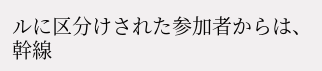ルに区分けされた参加者からは、幹線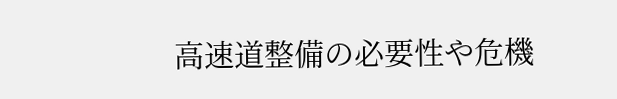高速道整備の必要性や危機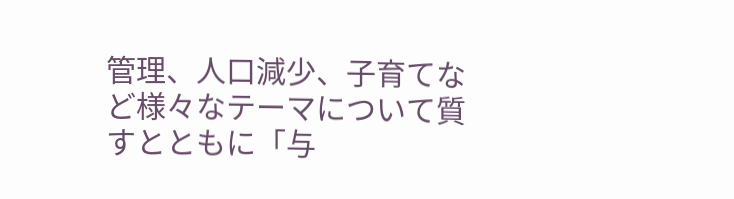管理、人口減少、子育てなど様々なテーマについて質すとともに「与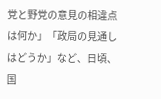党と野党の意見の相違点は何か」「政局の見通しはどうか」など、日頃、国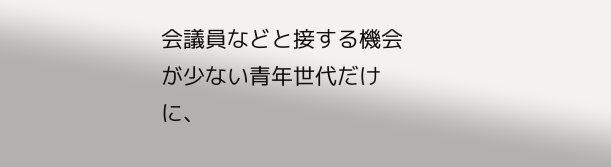会議員などと接する機会が少ない青年世代だけに、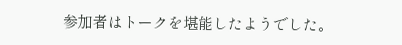参加者はトークを堪能したようでした。